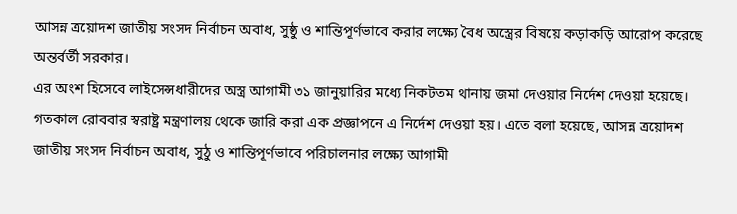আসন্ন ত্রয়োদশ জাতীয় সংসদ নির্বাচন অবাধ, সুষ্ঠু ও শান্তিপূর্ণভাবে করার লক্ষ্যে বৈধ অস্ত্রের বিষয়ে কড়াকড়ি আরোপ করেছে অন্তর্বর্তী সরকার।
এর অংশ হিসেবে লাইসেন্সধারীদের অস্ত্র আগামী ৩১ জানুয়ারির মধ্যে নিকটতম থানায় জমা দেওয়ার নির্দেশ দেওয়া হয়েছে।
গতকাল রোববার স্বরাষ্ট্র মন্ত্রণালয় থেকে জারি করা এক প্রজ্ঞাপনে এ নির্দেশ দেওয়া হয়। এতে বলা হয়েছে, আসন্ন ত্রয়োদশ জাতীয় সংসদ নির্বাচন অবাধ, সুঠু ও শান্তিপূর্ণভাবে পরিচালনার লক্ষ্যে আগামী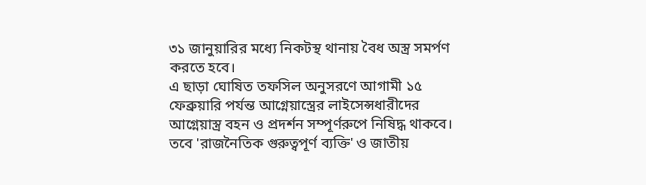৩১ জানুয়ারির মধ্যে নিকটস্থ থানায় বৈধ অস্ত্র সমর্পণ করতে হবে।
এ ছাড়া ঘোষিত তফসিল অনুসরণে আগামী ১৫ ফেব্রুয়ারি পর্যন্ত আগ্নেয়াস্ত্রের লাইসেন্সধারীদের আগ্নেয়াস্ত্র বহন ও প্রদর্শন সম্পূর্ণরুপে নিষিদ্ধ থাকবে।
তবে 'রাজনৈতিক গুরুত্বপূর্ণ ব্যক্তি' ও জাতীয়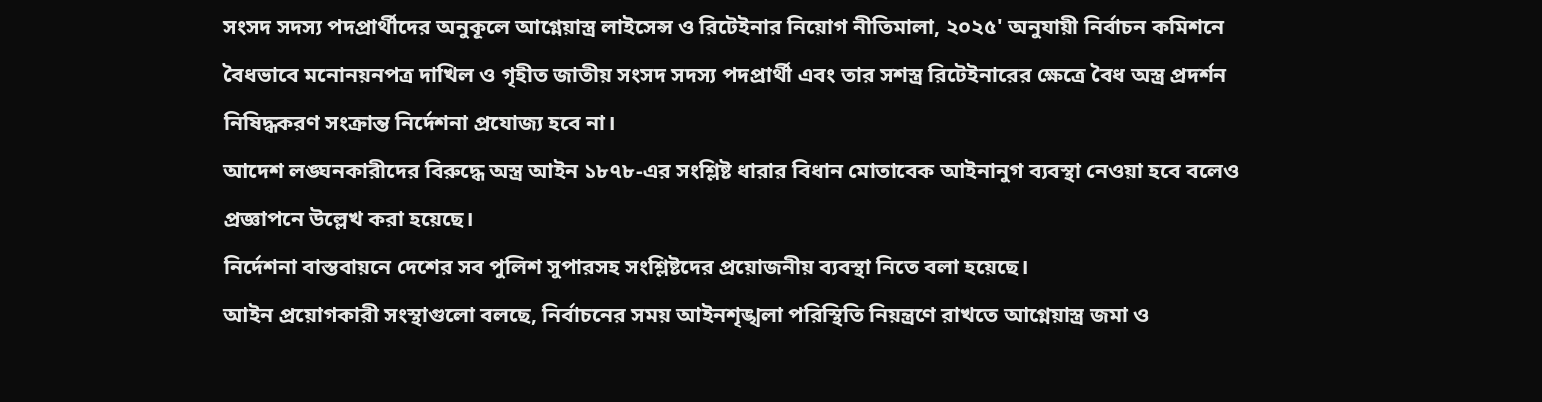সংসদ সদস্য পদপ্রার্থীদের অনুকূলে আগ্নেয়াস্ত্র লাইসেন্স ও রিটেইনার নিয়োগ নীতিমালা, ২০২৫' অনুযায়ী নির্বাচন কমিশনে
বৈধভাবে মনোনয়নপত্র দাখিল ও গৃহীত জাতীয় সংসদ সদস্য পদপ্রার্থী এবং তার সশস্ত্র রিটেইনারের ক্ষেত্রে বৈধ অস্ত্র প্রদর্শন নিষিদ্ধকরণ সংক্রান্ত নির্দেশনা প্রযোজ্য হবে না।
আদেশ লঙ্ঘনকারীদের বিরুদ্ধে অস্ত্র আইন ১৮৭৮-এর সংশ্লিষ্ট ধারার বিধান মোতাবেক আইনানুগ ব্যবস্থা নেওয়া হবে বলেও প্রজ্ঞাপনে উল্লেখ করা হয়েছে।
নির্দেশনা বাস্তবায়নে দেশের সব পুলিশ সুপারসহ সংশ্লিষ্টদের প্রয়োজনীয় ব্যবস্থা নিতে বলা হয়েছে।
আইন প্রয়োগকারী সংস্থাগুলো বলছে, নির্বাচনের সময় আইনশৃঙ্খলা পরিস্থিতি নিয়ন্ত্রণে রাখতে আগ্নেয়াস্ত্র জমা ও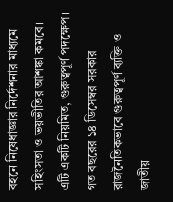বহনে নিষেধাজ্ঞার নির্দেশনার মাধ্যমে সহিংসতা ও ভয়ভীতির আশঙ্কা কমবে। এটি একটি নিয়মিত, গুরুত্বপূর্ণ পদক্ষেপ।
গত বছরের ১৪ ডিসেম্বর সরকার রাজনৈতিকভাবে গুরুত্বপূর্ণ ব্যক্তি ও জাতীয়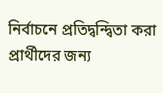নির্বাচনে প্রতিদ্বন্দ্বিতা করা প্রার্থীদের জন্য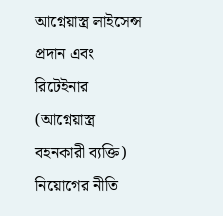আগ্নেয়াস্ত্র লাইসেন্স প্রদান এবং রিটেইনার (আগ্নেয়াস্ত্র বহনকারী ব্যক্তি) নিয়োগের নীতি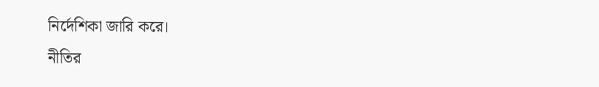নির্দেশিকা জারি করে।
নীতির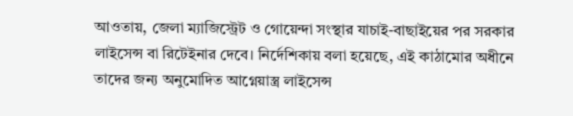আওতায়, জেলা ম্যাজিস্ট্রেট ও গোয়েন্দা সংস্থার যাচাই-বাছাইয়ের পর সরকার লাইসেন্স বা রিটেইনার দেবে। নির্দেশিকায় বলা হয়েছে, এই কাঠামোর অধীনে তাদের জন্য অনুমোদিত আগ্নেয়াস্ত্র লাইসেন্স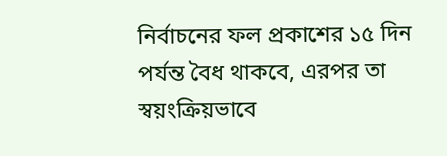নির্বাচনের ফল প্রকাশের ১৫ দিন পর্যন্ত বৈধ থাকবে, এরপর তা স্বয়ংক্রিয়ভাবে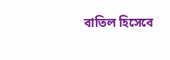বাতিল হিসেবে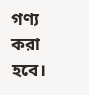গণ্য করা হবে।